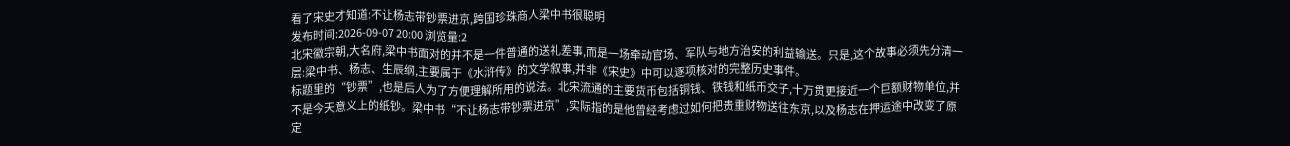看了宋史才知道:不让杨志带钞票进京,跨国珍珠商人梁中书很聪明
发布时间:2026-09-07 20:00 浏览量:2
北宋徽宗朝,大名府,梁中书面对的并不是一件普通的送礼差事,而是一场牵动官场、军队与地方治安的利益输送。只是,这个故事必须先分清一层:梁中书、杨志、生辰纲,主要属于《水浒传》的文学叙事,并非《宋史》中可以逐项核对的完整历史事件。
标题里的“钞票”,也是后人为了方便理解所用的说法。北宋流通的主要货币包括铜钱、铁钱和纸币交子,十万贯更接近一个巨额财物单位,并不是今天意义上的纸钞。梁中书“不让杨志带钞票进京”,实际指的是他曾经考虑过如何把贵重财物送往东京,以及杨志在押运途中改变了原定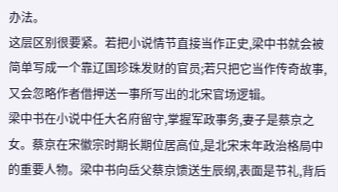办法。
这层区别很要紧。若把小说情节直接当作正史,梁中书就会被简单写成一个靠辽国珍珠发财的官员;若只把它当作传奇故事,又会忽略作者借押送一事所写出的北宋官场逻辑。
梁中书在小说中任大名府留守,掌握军政事务,妻子是蔡京之女。蔡京在宋徽宗时期长期位居高位,是北宋末年政治格局中的重要人物。梁中书向岳父蔡京馈送生辰纲,表面是节礼,背后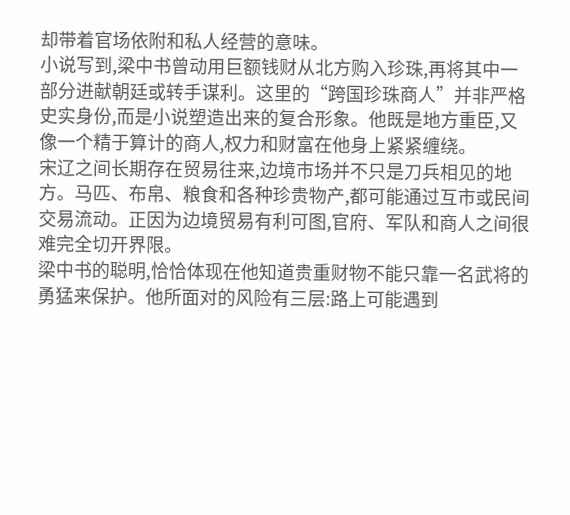却带着官场依附和私人经营的意味。
小说写到,梁中书曾动用巨额钱财从北方购入珍珠,再将其中一部分进献朝廷或转手谋利。这里的“跨国珍珠商人”并非严格史实身份,而是小说塑造出来的复合形象。他既是地方重臣,又像一个精于算计的商人,权力和财富在他身上紧紧缠绕。
宋辽之间长期存在贸易往来,边境市场并不只是刀兵相见的地方。马匹、布帛、粮食和各种珍贵物产,都可能通过互市或民间交易流动。正因为边境贸易有利可图,官府、军队和商人之间很难完全切开界限。
梁中书的聪明,恰恰体现在他知道贵重财物不能只靠一名武将的勇猛来保护。他所面对的风险有三层:路上可能遇到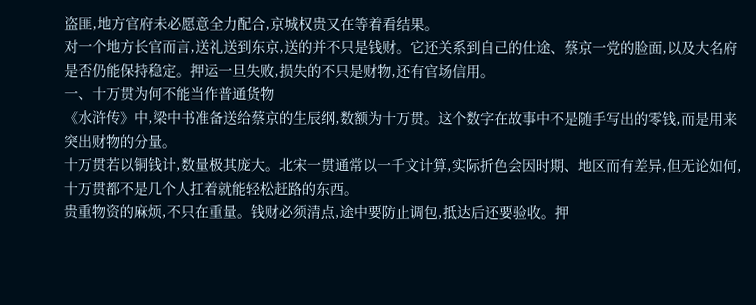盗匪,地方官府未必愿意全力配合,京城权贵又在等着看结果。
对一个地方长官而言,送礼送到东京,送的并不只是钱财。它还关系到自己的仕途、蔡京一党的脸面,以及大名府是否仍能保持稳定。押运一旦失败,损失的不只是财物,还有官场信用。
一、十万贯为何不能当作普通货物
《水浒传》中,梁中书准备送给蔡京的生辰纲,数额为十万贯。这个数字在故事中不是随手写出的零钱,而是用来突出财物的分量。
十万贯若以铜钱计,数量极其庞大。北宋一贯通常以一千文计算,实际折色会因时期、地区而有差异,但无论如何,十万贯都不是几个人扛着就能轻松赶路的东西。
贵重物资的麻烦,不只在重量。钱财必须清点,途中要防止调包,抵达后还要验收。押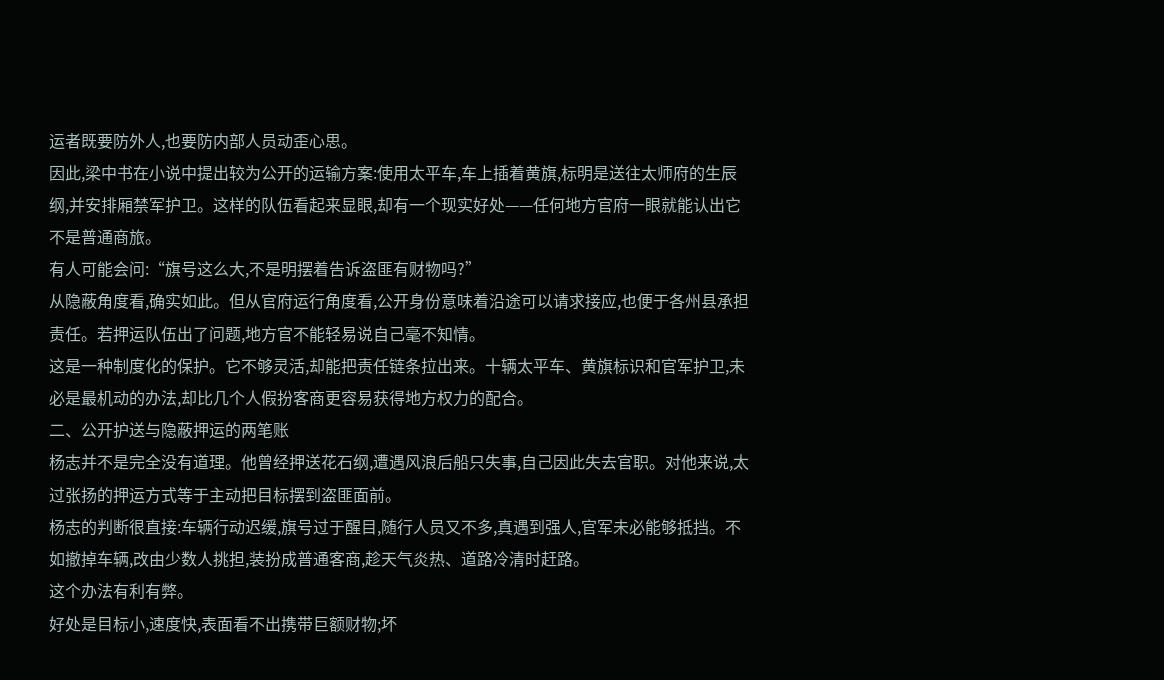运者既要防外人,也要防内部人员动歪心思。
因此,梁中书在小说中提出较为公开的运输方案:使用太平车,车上插着黄旗,标明是送往太师府的生辰纲,并安排厢禁军护卫。这样的队伍看起来显眼,却有一个现实好处——任何地方官府一眼就能认出它不是普通商旅。
有人可能会问:“旗号这么大,不是明摆着告诉盗匪有财物吗?”
从隐蔽角度看,确实如此。但从官府运行角度看,公开身份意味着沿途可以请求接应,也便于各州县承担责任。若押运队伍出了问题,地方官不能轻易说自己毫不知情。
这是一种制度化的保护。它不够灵活,却能把责任链条拉出来。十辆太平车、黄旗标识和官军护卫,未必是最机动的办法,却比几个人假扮客商更容易获得地方权力的配合。
二、公开护送与隐蔽押运的两笔账
杨志并不是完全没有道理。他曾经押送花石纲,遭遇风浪后船只失事,自己因此失去官职。对他来说,太过张扬的押运方式等于主动把目标摆到盗匪面前。
杨志的判断很直接:车辆行动迟缓,旗号过于醒目,随行人员又不多,真遇到强人,官军未必能够抵挡。不如撤掉车辆,改由少数人挑担,装扮成普通客商,趁天气炎热、道路冷清时赶路。
这个办法有利有弊。
好处是目标小,速度快,表面看不出携带巨额财物;坏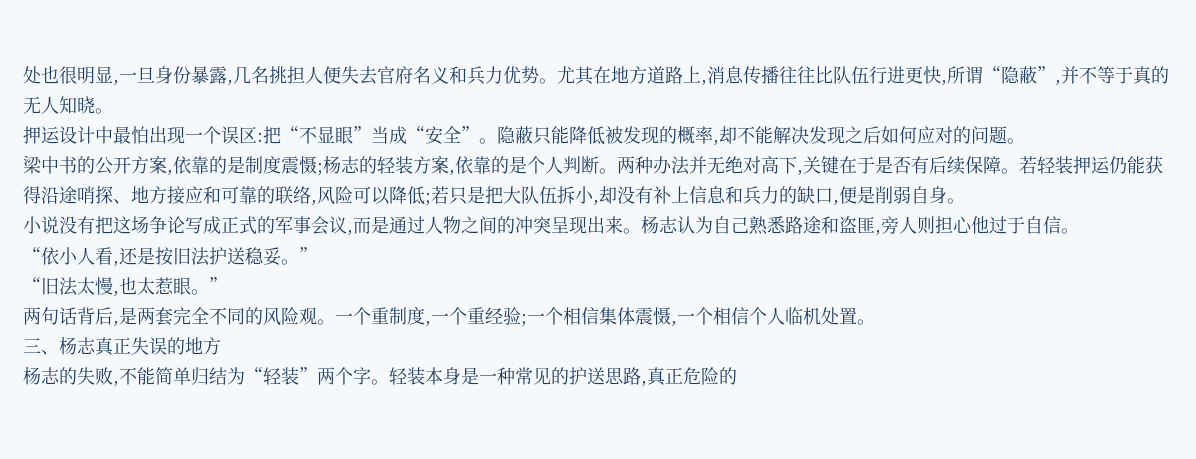处也很明显,一旦身份暴露,几名挑担人便失去官府名义和兵力优势。尤其在地方道路上,消息传播往往比队伍行进更快,所谓“隐蔽”,并不等于真的无人知晓。
押运设计中最怕出现一个误区:把“不显眼”当成“安全”。隐蔽只能降低被发现的概率,却不能解决发现之后如何应对的问题。
梁中书的公开方案,依靠的是制度震慑;杨志的轻装方案,依靠的是个人判断。两种办法并无绝对高下,关键在于是否有后续保障。若轻装押运仍能获得沿途哨探、地方接应和可靠的联络,风险可以降低;若只是把大队伍拆小,却没有补上信息和兵力的缺口,便是削弱自身。
小说没有把这场争论写成正式的军事会议,而是通过人物之间的冲突呈现出来。杨志认为自己熟悉路途和盗匪,旁人则担心他过于自信。
“依小人看,还是按旧法护送稳妥。”
“旧法太慢,也太惹眼。”
两句话背后,是两套完全不同的风险观。一个重制度,一个重经验;一个相信集体震慑,一个相信个人临机处置。
三、杨志真正失误的地方
杨志的失败,不能简单归结为“轻装”两个字。轻装本身是一种常见的护送思路,真正危险的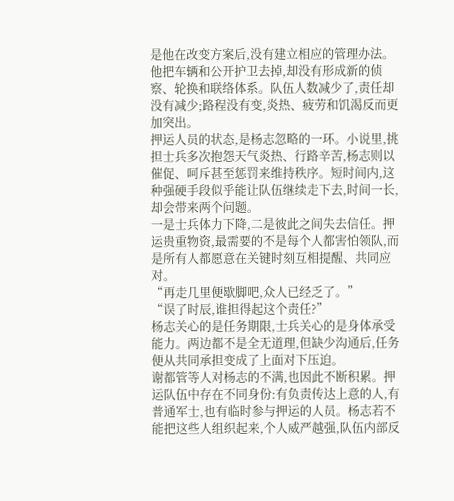是他在改变方案后,没有建立相应的管理办法。
他把车辆和公开护卫去掉,却没有形成新的侦察、轮换和联络体系。队伍人数减少了,责任却没有减少;路程没有变,炎热、疲劳和饥渴反而更加突出。
押运人员的状态,是杨志忽略的一环。小说里,挑担士兵多次抱怨天气炎热、行路辛苦,杨志则以催促、呵斥甚至惩罚来维持秩序。短时间内,这种强硬手段似乎能让队伍继续走下去,时间一长,却会带来两个问题。
一是士兵体力下降,二是彼此之间失去信任。押运贵重物资,最需要的不是每个人都害怕领队,而是所有人都愿意在关键时刻互相提醒、共同应对。
“再走几里便歇脚吧,众人已经乏了。”
“误了时辰,谁担得起这个责任?”
杨志关心的是任务期限,士兵关心的是身体承受能力。两边都不是全无道理,但缺少沟通后,任务便从共同承担变成了上面对下压迫。
谢都管等人对杨志的不满,也因此不断积累。押运队伍中存在不同身份:有负责传达上意的人,有普通军士,也有临时参与押运的人员。杨志若不能把这些人组织起来,个人威严越强,队伍内部反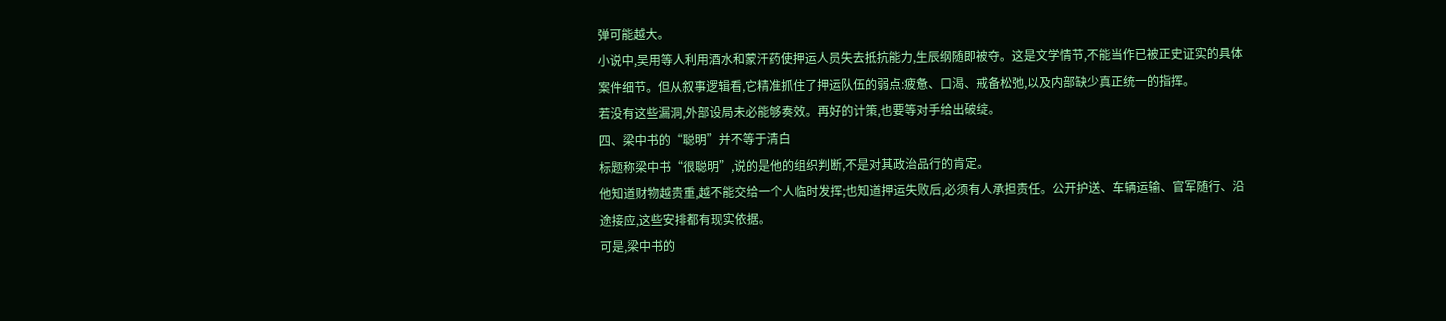弹可能越大。
小说中,吴用等人利用酒水和蒙汗药使押运人员失去抵抗能力,生辰纲随即被夺。这是文学情节,不能当作已被正史证实的具体案件细节。但从叙事逻辑看,它精准抓住了押运队伍的弱点:疲惫、口渴、戒备松弛,以及内部缺少真正统一的指挥。
若没有这些漏洞,外部设局未必能够奏效。再好的计策,也要等对手给出破绽。
四、梁中书的“聪明”并不等于清白
标题称梁中书“很聪明”,说的是他的组织判断,不是对其政治品行的肯定。
他知道财物越贵重,越不能交给一个人临时发挥;也知道押运失败后,必须有人承担责任。公开护送、车辆运输、官军随行、沿途接应,这些安排都有现实依据。
可是,梁中书的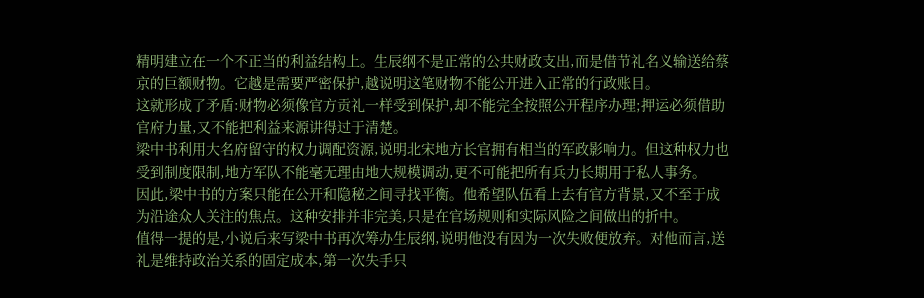精明建立在一个不正当的利益结构上。生辰纲不是正常的公共财政支出,而是借节礼名义输送给蔡京的巨额财物。它越是需要严密保护,越说明这笔财物不能公开进入正常的行政账目。
这就形成了矛盾:财物必须像官方贡礼一样受到保护,却不能完全按照公开程序办理;押运必须借助官府力量,又不能把利益来源讲得过于清楚。
梁中书利用大名府留守的权力调配资源,说明北宋地方长官拥有相当的军政影响力。但这种权力也受到制度限制,地方军队不能毫无理由地大规模调动,更不可能把所有兵力长期用于私人事务。
因此,梁中书的方案只能在公开和隐秘之间寻找平衡。他希望队伍看上去有官方背景,又不至于成为沿途众人关注的焦点。这种安排并非完美,只是在官场规则和实际风险之间做出的折中。
值得一提的是,小说后来写梁中书再次筹办生辰纲,说明他没有因为一次失败便放弃。对他而言,送礼是维持政治关系的固定成本,第一次失手只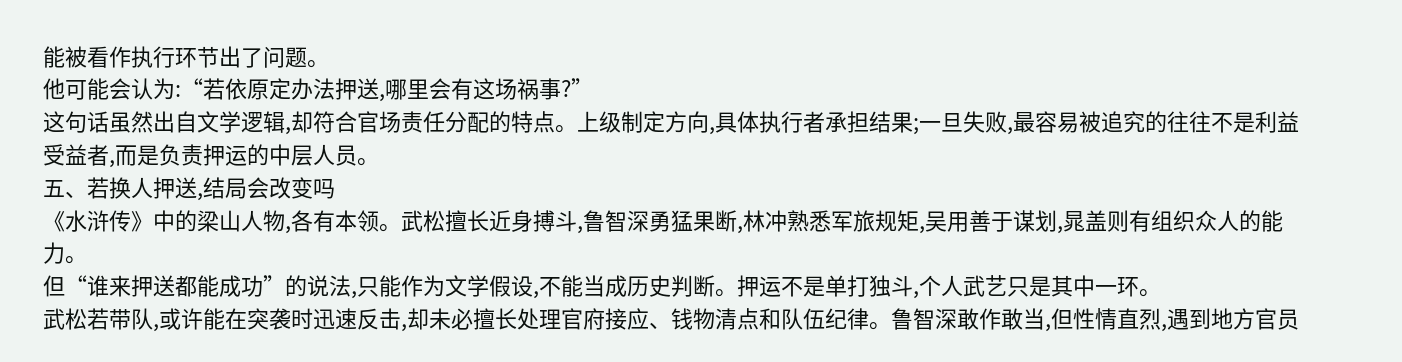能被看作执行环节出了问题。
他可能会认为:“若依原定办法押送,哪里会有这场祸事?”
这句话虽然出自文学逻辑,却符合官场责任分配的特点。上级制定方向,具体执行者承担结果;一旦失败,最容易被追究的往往不是利益受益者,而是负责押运的中层人员。
五、若换人押送,结局会改变吗
《水浒传》中的梁山人物,各有本领。武松擅长近身搏斗,鲁智深勇猛果断,林冲熟悉军旅规矩,吴用善于谋划,晁盖则有组织众人的能力。
但“谁来押送都能成功”的说法,只能作为文学假设,不能当成历史判断。押运不是单打独斗,个人武艺只是其中一环。
武松若带队,或许能在突袭时迅速反击,却未必擅长处理官府接应、钱物清点和队伍纪律。鲁智深敢作敢当,但性情直烈,遇到地方官员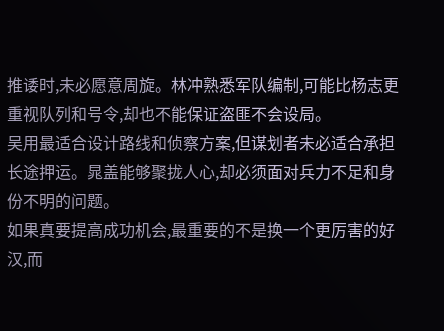推诿时,未必愿意周旋。林冲熟悉军队编制,可能比杨志更重视队列和号令,却也不能保证盗匪不会设局。
吴用最适合设计路线和侦察方案,但谋划者未必适合承担长途押运。晁盖能够聚拢人心,却必须面对兵力不足和身份不明的问题。
如果真要提高成功机会,最重要的不是换一个更厉害的好汉,而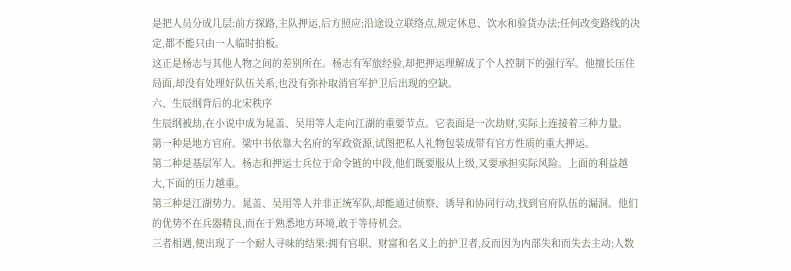是把人员分成几层:前方探路,主队押运,后方照应;沿途设立联络点,规定休息、饮水和验货办法;任何改变路线的决定,都不能只由一人临时拍板。
这正是杨志与其他人物之间的差别所在。杨志有军旅经验,却把押运理解成了个人控制下的强行军。他擅长压住局面,却没有处理好队伍关系,也没有弥补取消官军护卫后出现的空缺。
六、生辰纲背后的北宋秩序
生辰纲被劫,在小说中成为晁盖、吴用等人走向江湖的重要节点。它表面是一次劫财,实际上连接着三种力量。
第一种是地方官府。梁中书依靠大名府的军政资源,试图把私人礼物包装成带有官方性质的重大押运。
第二种是基层军人。杨志和押运士兵位于命令链的中段,他们既要服从上级,又要承担实际风险。上面的利益越大,下面的压力越重。
第三种是江湖势力。晁盖、吴用等人并非正统军队,却能通过侦察、诱导和协同行动,找到官府队伍的漏洞。他们的优势不在兵器精良,而在于熟悉地方环境,敢于等待机会。
三者相遇,便出现了一个耐人寻味的结果:拥有官职、财富和名义上的护卫者,反而因为内部失和而失去主动;人数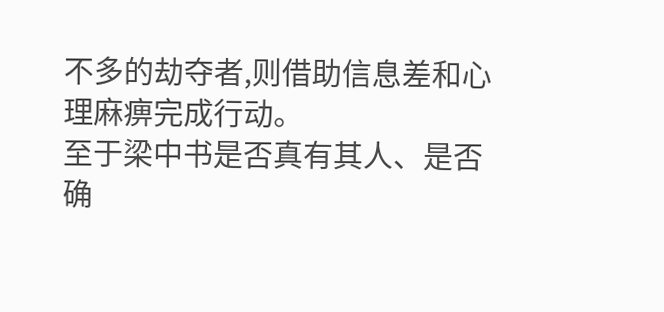不多的劫夺者,则借助信息差和心理麻痹完成行动。
至于梁中书是否真有其人、是否确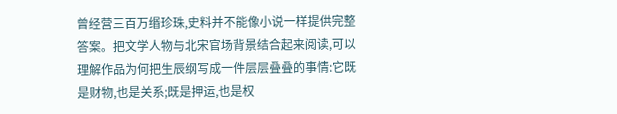曾经营三百万缗珍珠,史料并不能像小说一样提供完整答案。把文学人物与北宋官场背景结合起来阅读,可以理解作品为何把生辰纲写成一件层层叠叠的事情:它既是财物,也是关系;既是押运,也是权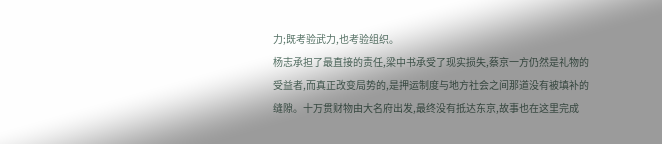力;既考验武力,也考验组织。
杨志承担了最直接的责任,梁中书承受了现实损失,蔡京一方仍然是礼物的受益者,而真正改变局势的,是押运制度与地方社会之间那道没有被填补的缝隙。十万贯财物由大名府出发,最终没有抵达东京,故事也在这里完成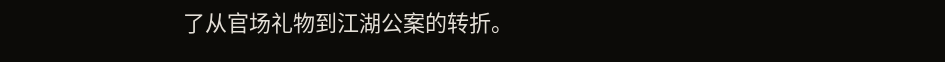了从官场礼物到江湖公案的转折。